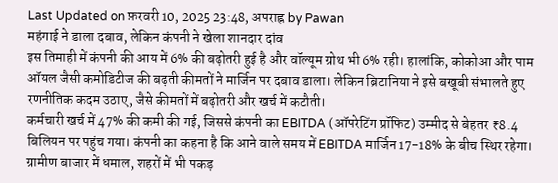Last Updated on फ़रवरी 10, 2025 23:48, अपराह्न by Pawan
महंगाई ने डाला दबाव, लेकिन कंपनी ने खेला शानदार दांव
इस तिमाही में कंपनी की आय में 6% की बढ़ोतरी हुई है और वॉल्यूम ग्रोथ भी 6% रही। हालांकि, कोकोआ और पाम ऑयल जैसी कमोडिटीज की बढ़ती कीमतों ने मार्जिन पर दबाव डाला। लेकिन ब्रिटानिया ने इसे बखूबी संभालते हुए रणनीतिक कदम उठाए, जैसे कीमतों में बढ़ोतरी और खर्च में कटौती।
कर्मचारी खर्च में 47% की कमी की गई, जिससे कंपनी का EBITDA (ऑपरेटिंग प्रॉफिट) उम्मीद से बेहतर ₹8.4 बिलियन पर पहुंच गया। कंपनी का कहना है कि आने वाले समय में EBITDA मार्जिन 17-18% के बीच स्थिर रहेगा।
ग्रामीण बाजार में धमाल, शहरों में भी पकड़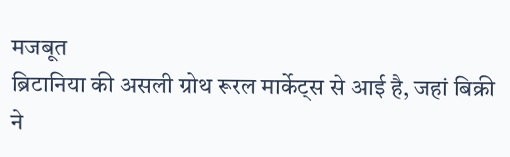मजबूत
ब्रिटानिया की असली ग्रोथ रूरल मार्केट्स से आई है, जहां बिक्री ने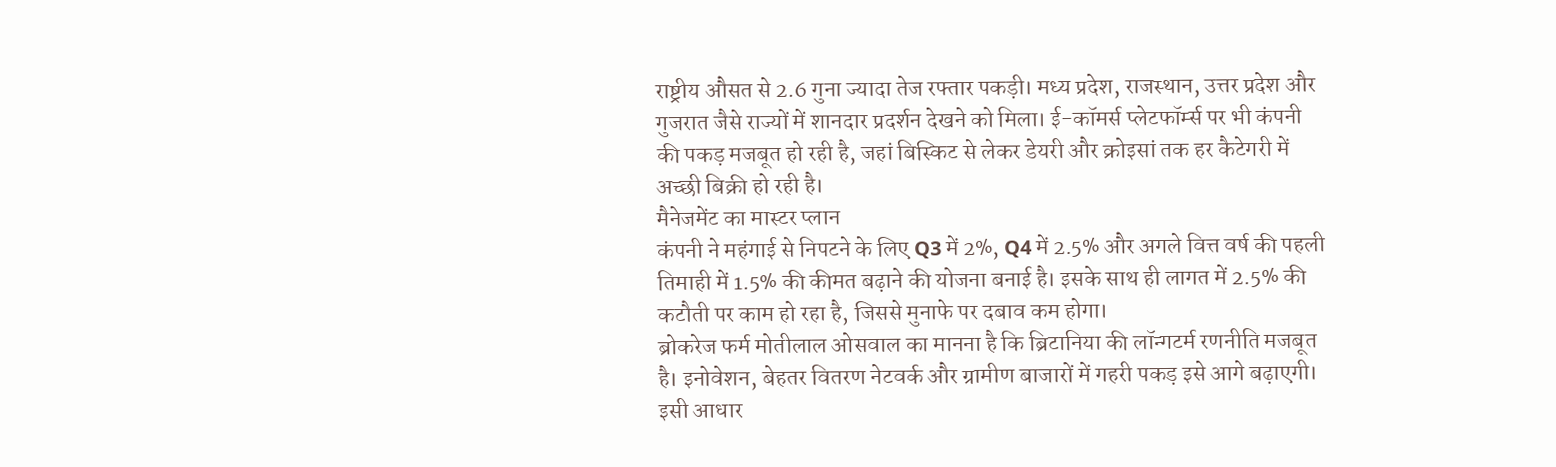राष्ट्रीय औसत से 2.6 गुना ज्यादा तेज रफ्तार पकड़ी। मध्य प्रदेश, राजस्थान, उत्तर प्रदेश और गुजरात जैसे राज्यों में शानदार प्रदर्शन देखने को मिला। ई-कॉमर्स प्लेटफॉर्म्स पर भी कंपनी की पकड़ मजबूत हो रही है, जहां बिस्किट से लेकर डेयरी और क्रोइसां तक हर कैटेगरी में अच्छी बिक्री हो रही है।
मैनेजमेंट का मास्टर प्लान
कंपनी ने महंगाई से निपटने के लिए Q3 में 2%, Q4 में 2.5% और अगले वित्त वर्ष की पहली तिमाही में 1.5% की कीमत बढ़ाने की योजना बनाई है। इसके साथ ही लागत में 2.5% की कटौती पर काम हो रहा है, जिससे मुनाफे पर दबाव कम होगा।
ब्रोकरेज फर्म मोतीलाल ओसवाल का मानना है कि ब्रिटानिया की लॉन्गटर्म रणनीति मजबूत है। इनोवेशन, बेहतर वितरण नेटवर्क और ग्रामीण बाजारों में गहरी पकड़ इसे आगे बढ़ाएगी। इसी आधार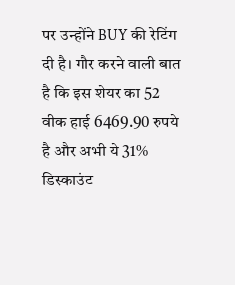पर उन्होंने BUY की रेटिंग दी है। गौर करने वाली बात है कि इस शेयर का 52 वीक हाई 6469.90 रुपये है और अभी ये 31% डिस्काउंट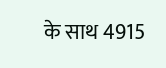के साथ 4915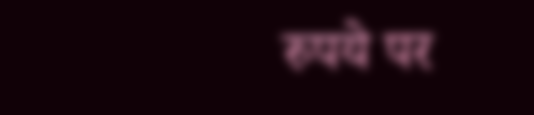रुपये पर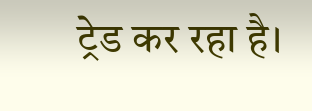ट्रेड कर रहा है।